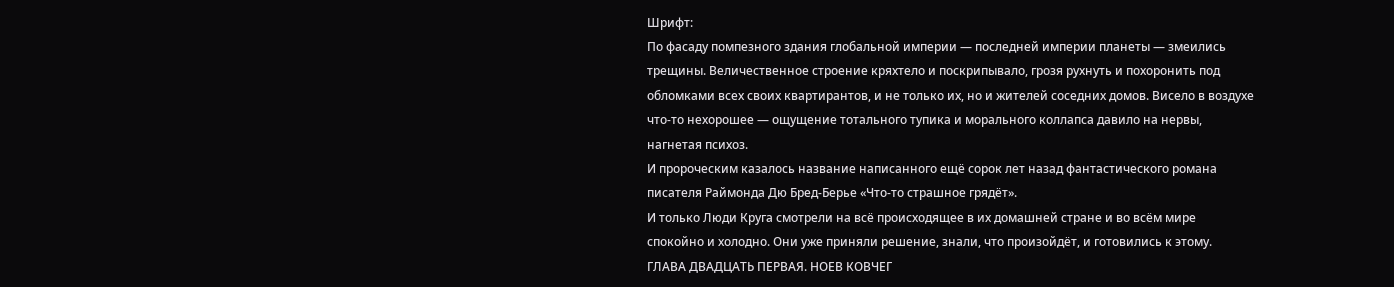Шрифт:
По фасаду помпезного здания глобальной империи — последней империи планеты — змеились трещины. Величественное строение кряхтело и поскрипывало, грозя рухнуть и похоронить под обломками всех своих квартирантов, и не только их, но и жителей соседних домов. Висело в воздухе что-то нехорошее — ощущение тотального тупика и морального коллапса давило на нервы, нагнетая психоз.
И пророческим казалось название написанного ещё сорок лет назад фантастического романа писателя Раймонда Дю Бред-Берье «Что-то страшное грядёт».
И только Люди Круга смотрели на всё происходящее в их домашней стране и во всём мире спокойно и холодно. Они уже приняли решение, знали, что произойдёт, и готовились к этому.
ГЛАВА ДВАДЦАТЬ ПЕРВАЯ. НОЕВ КОВЧЕГ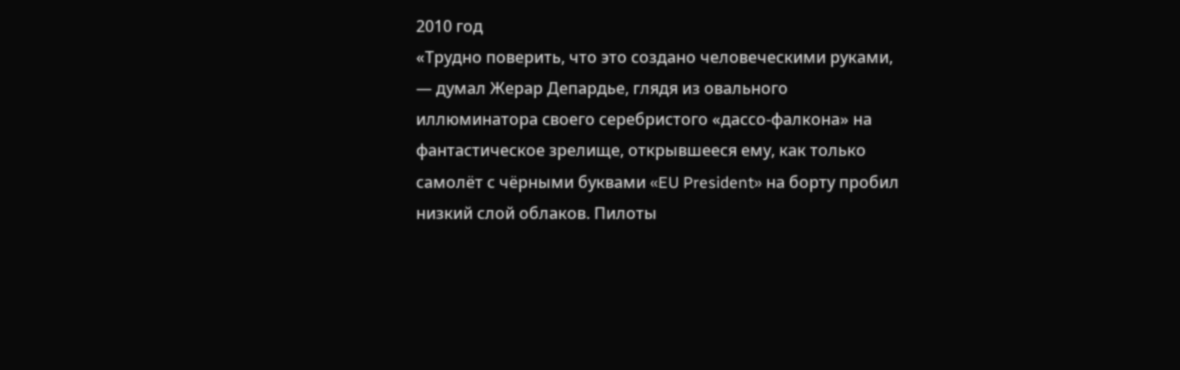2010 год
«Трудно поверить, что это создано человеческими руками, — думал Жерар Депардье, глядя из овального иллюминатора своего серебристого «дассо-фалкона» на фантастическое зрелище, открывшееся ему, как только самолёт с чёрными буквами «EU President» на борту пробил низкий слой облаков. Пилоты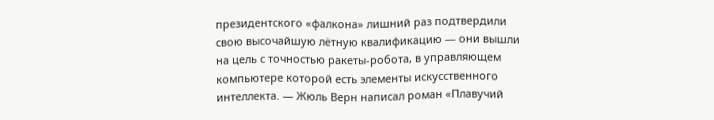президентского «фалкона» лишний раз подтвердили свою высочайшую лётную квалификацию — они вышли на цель с точностью ракеты-робота, в управляющем компьютере которой есть элементы искусственного интеллекта. — Жюль Верн написал роман «Плавучий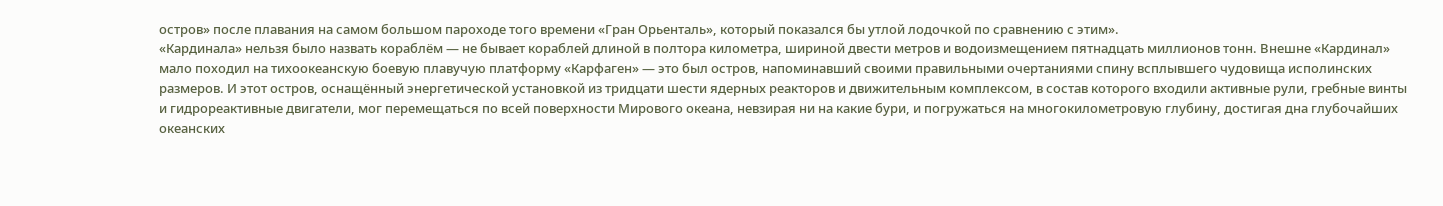остров» после плавания на самом большом пароходе того времени «Гран Орьенталь», который показался бы утлой лодочкой по сравнению с этим».
«Кардинала» нельзя было назвать кораблём — не бывает кораблей длиной в полтора километра, шириной двести метров и водоизмещением пятнадцать миллионов тонн. Внешне «Кардинал» мало походил на тихоокеанскую боевую плавучую платформу «Карфаген» — это был остров, напоминавший своими правильными очертаниями спину всплывшего чудовища исполинских размеров. И этот остров, оснащённый энергетической установкой из тридцати шести ядерных реакторов и движительным комплексом, в состав которого входили активные рули, гребные винты и гидрореактивные двигатели, мог перемещаться по всей поверхности Мирового океана, невзирая ни на какие бури, и погружаться на многокилометровую глубину, достигая дна глубочайших океанских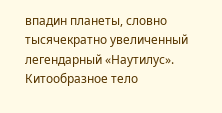впадин планеты, словно тысячекратно увеличенный легендарный «Наутилус». Китообразное тело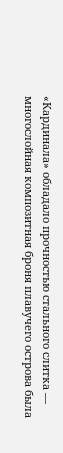«Кардинала» обладало прочностью стального слитка — многослойная композитная броня плавучего острова была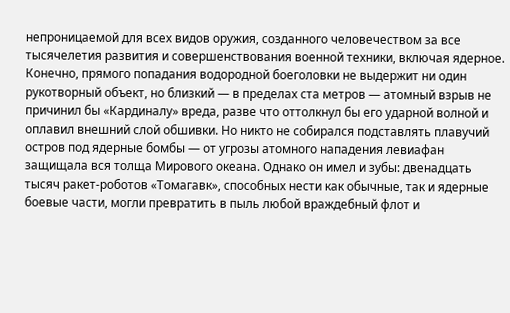непроницаемой для всех видов оружия, созданного человечеством за все тысячелетия развития и совершенствования военной техники, включая ядерное. Конечно, прямого попадания водородной боеголовки не выдержит ни один рукотворный объект, но близкий — в пределах ста метров — атомный взрыв не причинил бы «Кардиналу» вреда, разве что оттолкнул бы его ударной волной и оплавил внешний слой обшивки. Но никто не собирался подставлять плавучий остров под ядерные бомбы — от угрозы атомного нападения левиафан защищала вся толща Мирового океана. Однако он имел и зубы: двенадцать тысяч ракет-роботов «Томагавк», способных нести как обычные, так и ядерные боевые части, могли превратить в пыль любой враждебный флот и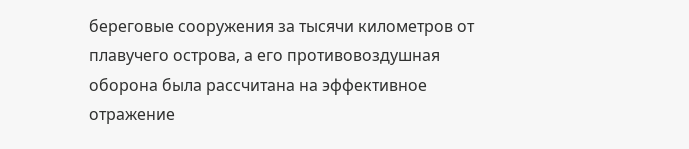береговые сооружения за тысячи километров от плавучего острова, а его противовоздушная оборона была рассчитана на эффективное отражение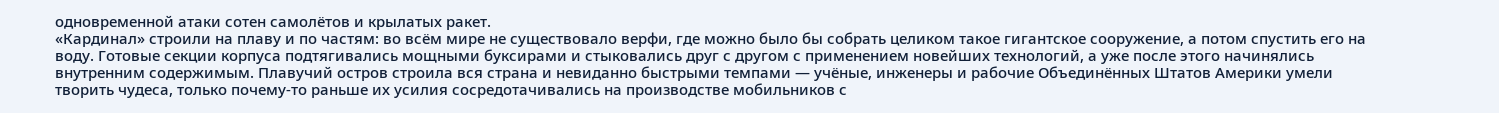одновременной атаки сотен самолётов и крылатых ракет.
«Кардинал» строили на плаву и по частям: во всём мире не существовало верфи, где можно было бы собрать целиком такое гигантское сооружение, а потом спустить его на воду. Готовые секции корпуса подтягивались мощными буксирами и стыковались друг с другом с применением новейших технологий, а уже после этого начинялись внутренним содержимым. Плавучий остров строила вся страна и невиданно быстрыми темпами — учёные, инженеры и рабочие Объединённых Штатов Америки умели творить чудеса, только почему-то раньше их усилия сосредотачивались на производстве мобильников с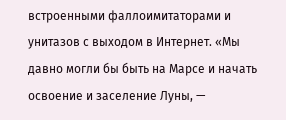встроенными фаллоимитаторами и унитазов с выходом в Интернет. «Мы давно могли бы быть на Марсе и начать освоение и заселение Луны, —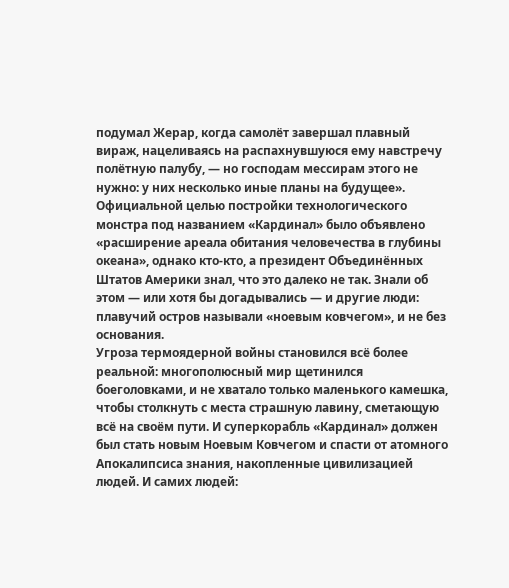подумал Жерар, когда самолёт завершал плавный вираж, нацеливаясь на распахнувшуюся ему навстречу полётную палубу, — но господам мессирам этого не нужно: у них несколько иные планы на будущее».
Официальной целью постройки технологического монстра под названием «Кардинал» было объявлено «расширение ареала обитания человечества в глубины океана», однако кто-кто, а президент Объединённых Штатов Америки знал, что это далеко не так. Знали об этом — или хотя бы догадывались — и другие люди: плавучий остров называли «ноевым ковчегом», и не без основания.
Угроза термоядерной войны становился всё более реальной: многополюсный мир щетинился боеголовками, и не хватало только маленького камешка, чтобы столкнуть с места страшную лавину, сметающую всё на своём пути. И суперкорабль «Кардинал» должен был стать новым Ноевым Ковчегом и спасти от атомного Апокалипсиса знания, накопленные цивилизацией людей. И самих людей: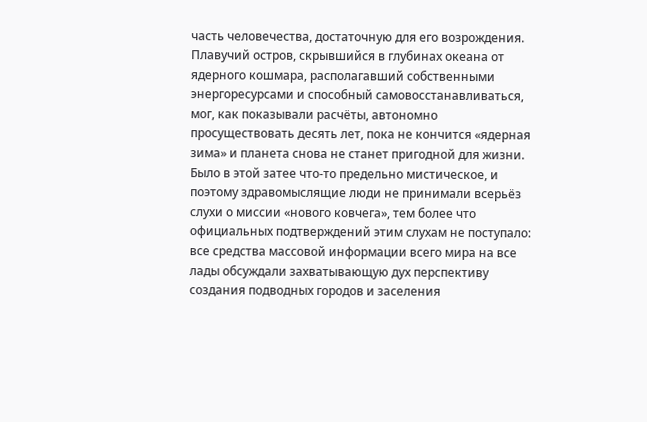часть человечества, достаточную для его возрождения. Плавучий остров, скрывшийся в глубинах океана от ядерного кошмара, располагавший собственными энергоресурсами и способный самовосстанавливаться, мог, как показывали расчёты, автономно просуществовать десять лет, пока не кончится «ядерная зима» и планета снова не станет пригодной для жизни. Было в этой затее что-то предельно мистическое, и поэтому здравомыслящие люди не принимали всерьёз слухи о миссии «нового ковчега», тем более что официальных подтверждений этим слухам не поступало: все средства массовой информации всего мира на все лады обсуждали захватывающую дух перспективу создания подводных городов и заселения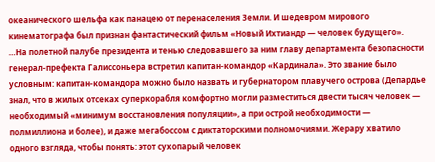океанического шельфа как панацею от перенаселения Земли. И шедевром мирового кинематографа был признан фантастический фильм «Новый Ихтиандр — человек будущего».
…На полетной палубе президента и тенью следовавшего за ним главу департамента безопасности генерал-префекта Галиссоньера встретил капитан-командор «Кардинала». Это звание было условным: капитан-командора можно было назвать и губернатором плавучего острова (Депардье знал, что в жилых отсеках суперкорабля комфортно могли разместиться двести тысяч человек — необходимый «минимум восстановления популяции», а при острой необходимости — полмиллиона и более), и даже мегабоссом с диктаторскими полномочиями. Жерару хватило одного взгляда, чтобы понять: этот сухопарый человек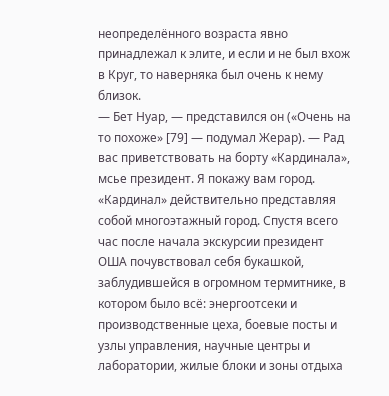неопределённого возраста явно принадлежал к элите, и если и не был вхож в Круг, то наверняка был очень к нему близок.
— Бет Нуар, — представился он («Очень на то похоже» [79] — подумал Жерар). — Рад вас приветствовать на борту «Кардинала», мсье президент. Я покажу вам город.
«Кардинал» действительно представляя собой многоэтажный город. Спустя всего час после начала экскурсии президент ОША почувствовал себя букашкой, заблудившейся в огромном термитнике, в котором было всё: энергоотсеки и производственные цеха, боевые посты и узлы управления, научные центры и лаборатории, жилые блоки и зоны отдыха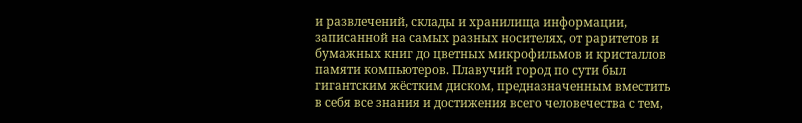и развлечений, склады и хранилища информации, записанной на самых разных носителях, от раритетов и бумажных книг до цветных микрофильмов и кристаллов памяти компьютеров. Плавучий город по сути был гигантским жёстким диском, предназначенным вместить в себя все знания и достижения всего человечества с тем,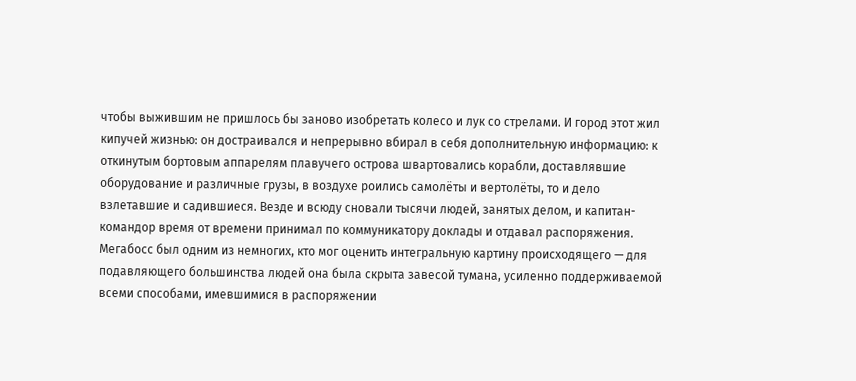чтобы выжившим не пришлось бы заново изобретать колесо и лук со стрелами. И город этот жил кипучей жизнью: он достраивался и непрерывно вбирал в себя дополнительную информацию: к откинутым бортовым аппарелям плавучего острова швартовались корабли, доставлявшие оборудование и различные грузы, в воздухе роились самолёты и вертолёты, то и дело взлетавшие и садившиеся. Везде и всюду сновали тысячи людей, занятых делом, и капитан-командор время от времени принимал по коммуникатору доклады и отдавал распоряжения. Мегабосс был одним из немногих, кто мог оценить интегральную картину происходящего — для подавляющего большинства людей она была скрыта завесой тумана, усиленно поддерживаемой всеми способами, имевшимися в распоряжении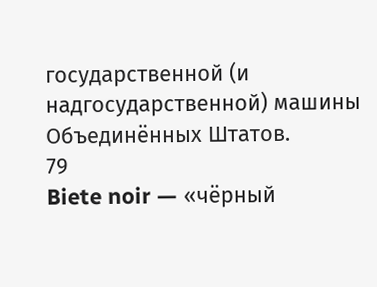государственной (и надгосударственной) машины Объединённых Штатов.
79
Biete noir — «чёрный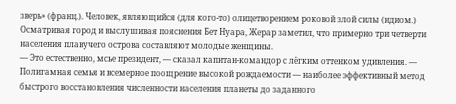зверь» (франц.). Человек, являющийся (для кого-то) олицетворением роковой злой силы (идиом.)
Осматривая город и выслушивая пояснения Бет Нуара, Жерар заметил, что примерно три четверти населения плавучего острова составляют молодые женщины.
— Это естественно, мсье президент, — сказал капитан-командор с лёгким оттенком удивления. — Полигамная семья и всемерное поощрение высокой рождаемости — наиболее эффективный метод быстрого восстановления численности населения планеты до заданного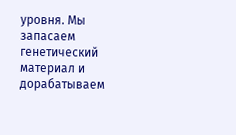уровня. Мы запасаем генетический материал и дорабатываем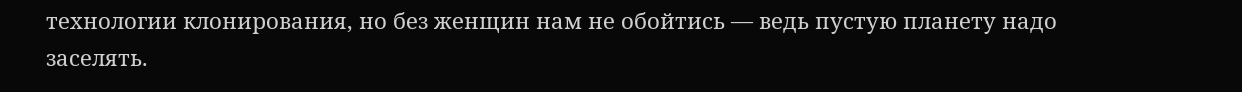технологии клонирования, но без женщин нам не обойтись — ведь пустую планету надо заселять.